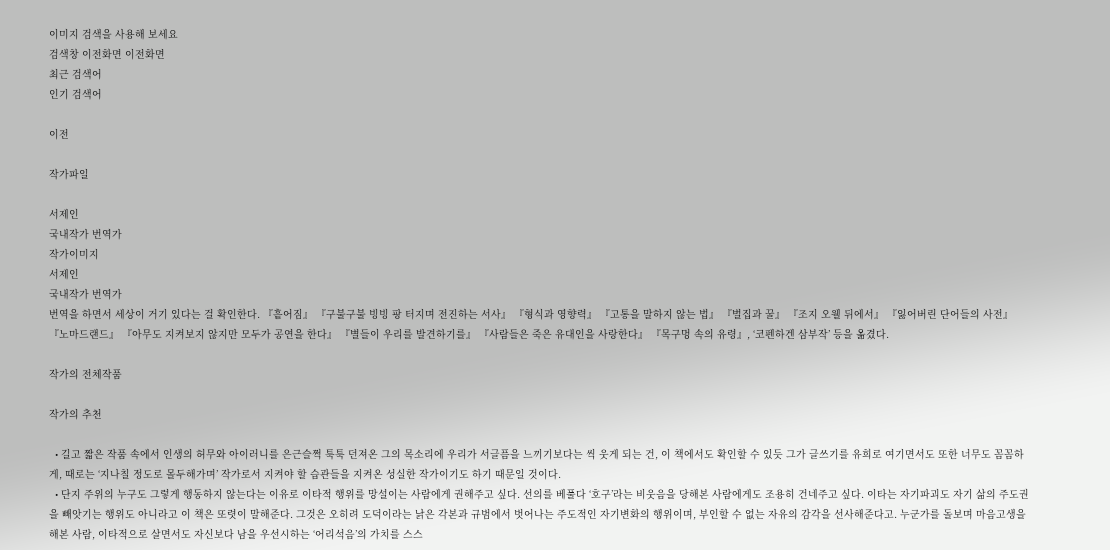이미지 검색을 사용해 보세요
검색창 이전화면 이전화면
최근 검색어
인기 검색어

이전

작가파일

서제인
국내작가 번역가
작가이미지
서제인
국내작가 번역가
번역을 하면서 세상이 거기 있다는 걸 확인한다. 『흩어짐』 『구불구불 빙빙 팡 터지며 전진하는 서사』 『형식과 영향력』 『고통을 말하지 않는 법』 『벌집과 꿀』 『조지 오웰 뒤에서』 『잃어버린 단어들의 사전』 『노마드랜드』 『아무도 지켜보지 않지만 모두가 공연을 한다』 『별들이 우리를 발견하기를』 『사람들은 죽은 유대인을 사랑한다』 『목구멍 속의 유령』, ‘코펜하겐 삼부작’ 등을 옮겼다.

작가의 전체작품

작가의 추천

  • 길고 짧은 작품 속에서 인생의 허무와 아이러니를 은근슬쩍 툭툭 던져온 그의 목소리에 우리가 서글픔을 느끼기보다는 씩 웃게 되는 건, 이 책에서도 확인할 수 있듯 그가 글쓰기를 유희로 여기면서도 또한 너무도 꼼꼼하게, 때로는 ‘지나칠 정도로 몰두해가며’ 작가로서 지켜야 할 습관들을 지켜온 성실한 작가이기도 하기 때문일 것이다.
  • 단지 주위의 누구도 그렇게 행동하지 않는다는 이유로 이타적 행위를 망설이는 사람에게 권해주고 싶다. 선의를 베풀다 ‘호구’라는 비웃음을 당해본 사람에게도 조용히 건네주고 싶다. 이타는 자기파괴도 자기 삶의 주도권을 빼앗기는 행위도 아니라고 이 책은 또렷이 말해준다. 그것은 오히려 도덕이라는 낡은 각본과 규범에서 벗어나는 주도적인 자기변화의 행위이며, 부인할 수 없는 자유의 감각을 선사해준다고. 누군가를 돌보며 마음고생을 해본 사람, 이타적으로 살면서도 자신보다 남을 우선시하는 ‘어리석음’의 가치를 스스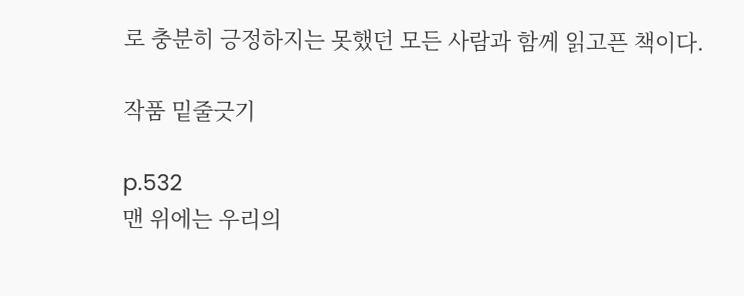로 충분히 긍정하지는 못했던 모든 사람과 함께 읽고픈 책이다.

작품 밑줄긋기

p.532
맨 위에는 우리의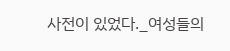사전이 있었다._여성들의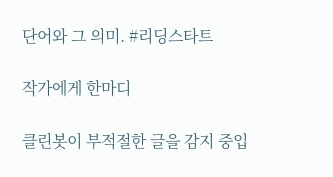단어와 그 의미. #리딩스타트

작가에게 한마디

클린봇이 부적절한 글을 감지 중입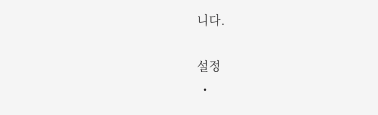니다.

설정
  •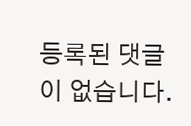등록된 댓글이 없습니다.